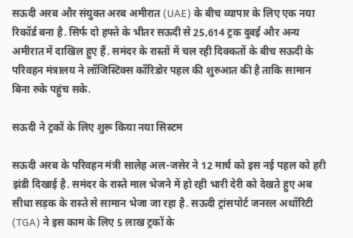सऊदी अरब और संयुक्त अरब अमीरात (UAE) के बीच व्यापार के लिए एक नया रिकॉर्ड बना है. सिर्फ दो हफ्ते के भीतर सऊदी से 25,614 ट्रक दुबई और अन्य अमीरात में दाखिल हुए हैं. समंदर के रास्तों में चल रही दिक्कतों के बीच सऊदी के परिवहन मंत्रालय ने लॉजिस्टिक्स कॉरिडोर पहल की शुरुआत की है ताकि सामान बिना रुके पहुंच सके.

सऊदी ने ट्रकों के लिए शुरू किया नया सिस्टम

सऊदी अरब के परिवहन मंत्री सालेह अल-जसेर ने 12 मार्च को इस नई पहल को हरी झंडी दिखाई है. समंदर के रास्ते माल भेजने में हो रही भारी देरी को देखते हुए अब सीधा सड़क के रास्ते से सामान भेजा जा रहा है. सऊदी ट्रांसपोर्ट जनरल अथॉरिटी (TGA) ने इस काम के लिए 5 लाख ट्रकों के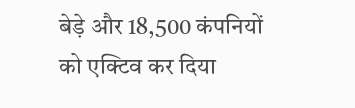बेड़े और 18,500 कंपनियों को एक्टिव कर दिया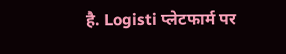है. Logisti प्लेटफार्म पर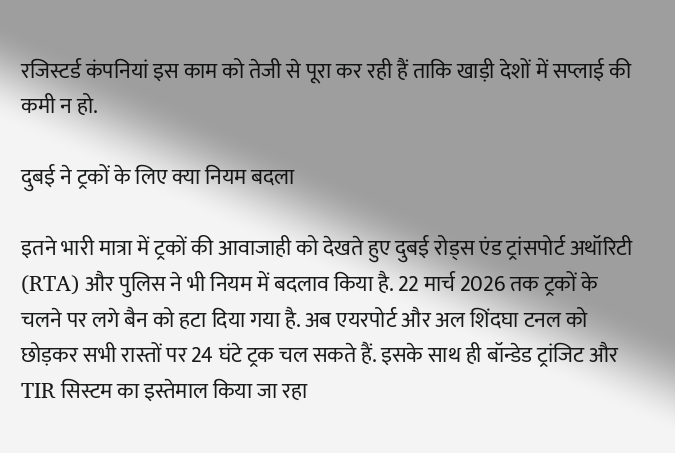रजिस्टर्ड कंपनियां इस काम को तेजी से पूरा कर रही हैं ताकि खाड़ी देशों में सप्लाई की कमी न हो.

दुबई ने ट्रकों के लिए क्या नियम बदला

इतने भारी मात्रा में ट्रकों की आवाजाही को देखते हुए दुबई रोड्स एंड ट्रांसपोर्ट अथॉरिटी (RTA) और पुलिस ने भी नियम में बदलाव किया है. 22 मार्च 2026 तक ट्रकों के चलने पर लगे बैन को हटा दिया गया है. अब एयरपोर्ट और अल शिंदघा टनल को छोड़कर सभी रास्तों पर 24 घंटे ट्रक चल सकते हैं. इसके साथ ही बॉन्डेड ट्रांजिट और TIR सिस्टम का इस्तेमाल किया जा रहा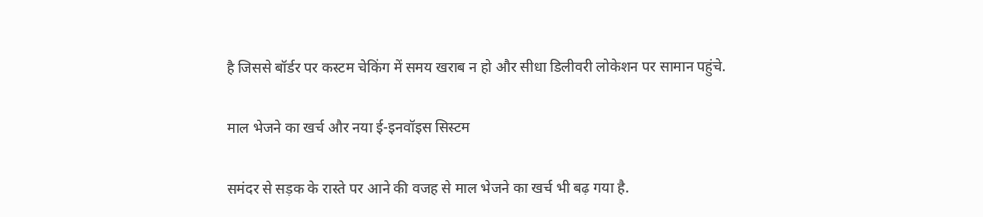है जिससे बॉर्डर पर कस्टम चेकिंग में समय खराब न हो और सीधा डिलीवरी लोकेशन पर सामान पहुंचे.

माल भेजने का खर्च और नया ई-इनवॉइस सिस्टम

समंदर से सड़क के रास्ते पर आने की वजह से माल भेजने का खर्च भी बढ़ गया है.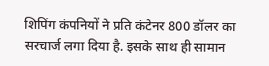शिपिंग कंपनियों ने प्रति कंटेनर 800 डॉलर का सरचार्ज लगा दिया है. इसके साथ ही सामान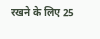रखने के लिए 25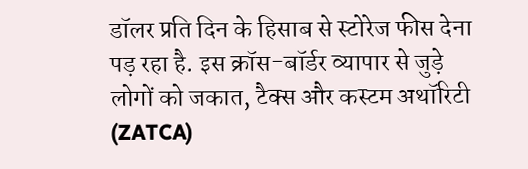डॉलर प्रति दिन के हिसाब से स्टोरेज फीस देना पड़ रहा है. इस क्रॉस-बॉर्डर व्यापार से जुड़े लोगों को जकात, टैक्स और कस्टम अथॉरिटी (ZATCA)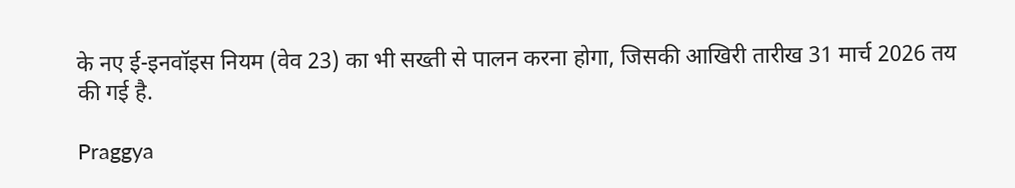के नए ई-इनवॉइस नियम (वेव 23) का भी सख्ती से पालन करना होगा, जिसकी आखिरी तारीख 31 मार्च 2026 तय की गई है.

Praggya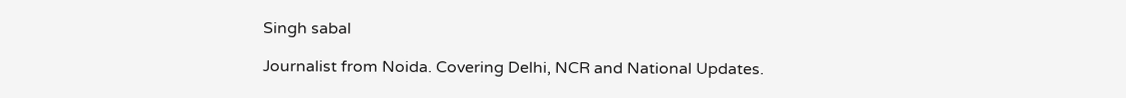Singh sabal

Journalist from Noida. Covering Delhi, NCR and National Updates.